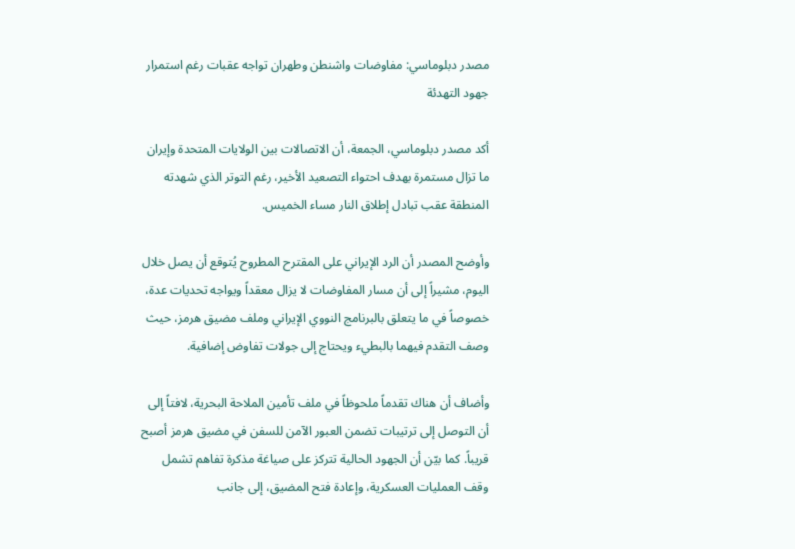مصدر دبلوماسي: مفاوضات واشنطن وطهران تواجه عقبات رغم استمرار جهود التهدئة

أكد مصدر دبلوماسي، الجمعة، أن الاتصالات بين الولايات المتحدة وإيران ما تزال مستمرة بهدف احتواء التصعيد الأخير، رغم التوتر الذي شهدته المنطقة عقب تبادل إطلاق النار مساء الخميس.

وأوضح المصدر أن الرد الإيراني على المقترح المطروح يُتوقع أن يصل خلال اليوم، مشيراً إلى أن مسار المفاوضات لا يزال معقداً ويواجه تحديات عدة، خصوصاً في ما يتعلق بالبرنامج النووي الإيراني وملف مضيق هرمز، حيث وصف التقدم فيهما بالبطيء ويحتاج إلى جولات تفاوض إضافية.

وأضاف أن هناك تقدماً ملحوظاً في ملف تأمين الملاحة البحرية، لافتاً إلى أن التوصل إلى ترتيبات تضمن العبور الآمن للسفن في مضيق هرمز أصبح قريباً. كما بيّن أن الجهود الحالية تتركز على صياغة مذكرة تفاهم تشمل وقف العمليات العسكرية، وإعادة فتح المضيق، إلى جانب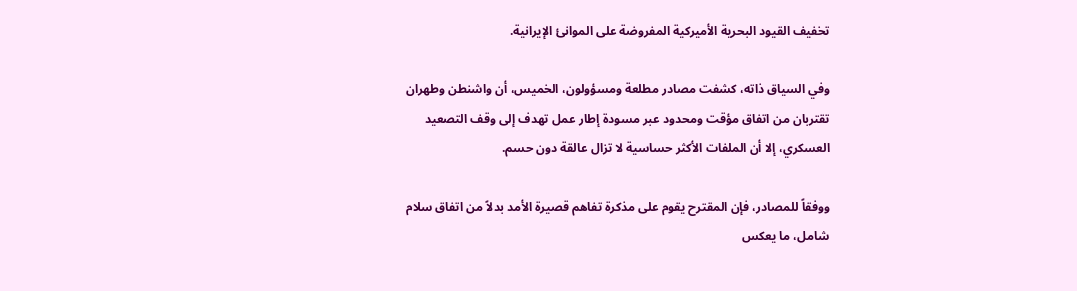تخفيف القيود البحرية الأميركية المفروضة على الموانئ الإيرانية.

وفي السياق ذاته، كشفت مصادر مطلعة ومسؤولون، الخميس، أن واشنطن وطهران تقتربان من اتفاق مؤقت ومحدود عبر مسودة إطار عمل تهدف إلى وقف التصعيد العسكري، إلا أن الملفات الأكثر حساسية لا تزال عالقة دون حسم.

ووفقاً للمصادر، فإن المقترح يقوم على مذكرة تفاهم قصيرة الأمد بدلاً من اتفاق سلام شامل، ما يعكس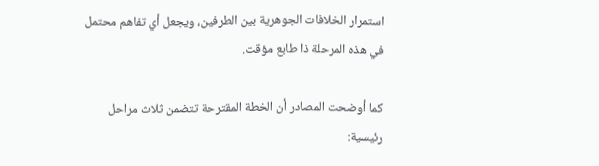استمرار الخلافات الجوهرية بين الطرفين، ويجعل أي تفاهم محتمل في هذه المرحلة ذا طابع مؤقت.

كما أوضحت المصادر أن الخطة المقترحة تتضمن ثلاث مراحل رئيسية: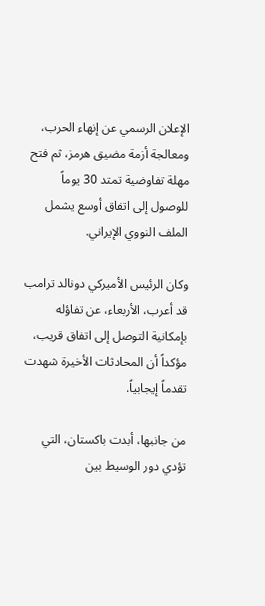الإعلان الرسمي عن إنهاء الحرب، ومعالجة أزمة مضيق هرمز، ثم فتح مهلة تفاوضية تمتد 30 يوماً للوصول إلى اتفاق أوسع يشمل الملف النووي الإيراني.

وكان الرئيس الأميركي دونالد ترامب قد أعرب، الأربعاء، عن تفاؤله بإمكانية التوصل إلى اتفاق قريب، مؤكداً أن المحادثات الأخيرة شهدت تقدماً إيجابياً.

من جانبها، أبدت باكستان، التي تؤدي دور الوسيط بين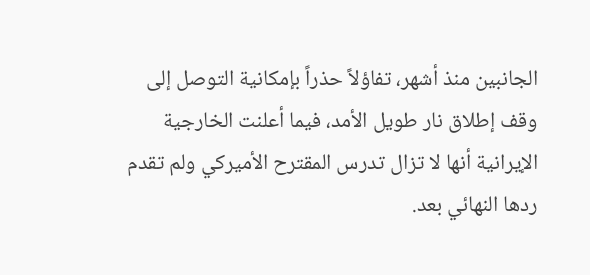الجانبين منذ أشهر، تفاؤلاً حذراً بإمكانية التوصل إلى وقف إطلاق نار طويل الأمد، فيما أعلنت الخارجية الإيرانية أنها لا تزال تدرس المقترح الأميركي ولم تقدم ردها النهائي بعد.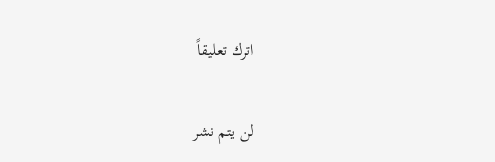اترك تعليقاً

لن يتم نشر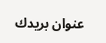عنوان بريدك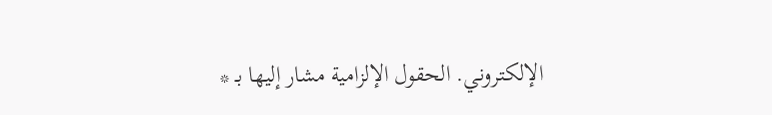الإلكتروني. الحقول الإلزامية مشار إليها بـ *